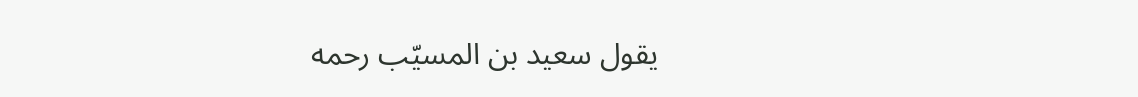يقول سعيد بن المسيّب رحمه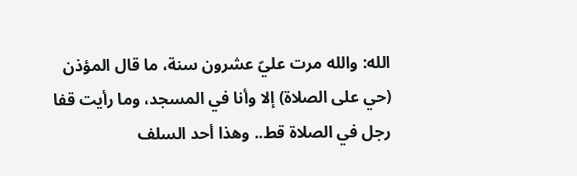الله: والله مرت عليّ عشرون سنة، ما قال المؤذن (حي على الصلاة) إلا وأنا في المسجد، وما رأيت قفا رجل في الصلاة قط.. وهذا أحد السلف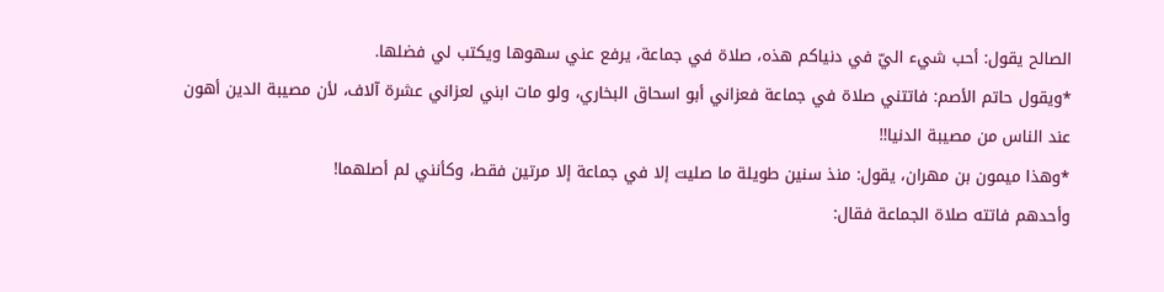الصالح يقول: أحب شيء اليّ في دنياكم هذه، صلاة في جماعة، يرفع عني سهوها ويكتب لي فضلها.
*ويقول حاتم الأصم: فاتتني صلاة في جماعة فعزاني أبو اسحاق البخاري، ولو مات ابني لعزاني عشرة آلاف، لأن مصيبة الدين أهون عند الناس من مصيبة الدنيا!!
*وهذا ميمون بن مهران، يقول: منذ سنين طويلة ما صليت إلا في جماعة إلا مرتين فقط، وكأنني لم أصلهما!
وأحدهم فاتته صلاة الجماعة فقال: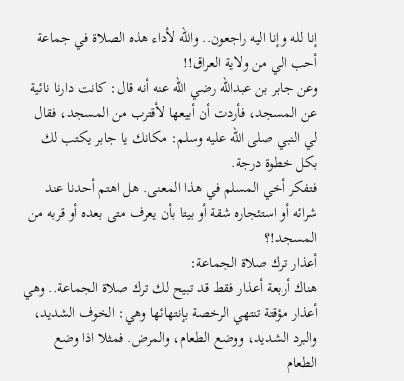إنا لله وإنا اليه راجعون.. والله لأداء هذه الصلاة في جماعة أحب الي من ولاية العراق!!
وعن جابر بن عبدالله رضي الله عنه أنه قال: كانت دارنا نائية عن المسجد، فأردت أن أبيعها لأقترب من المسجد، فقال لي النبي صلى الله عليه وسلم: مكانك يا جابر يكتب لك بكل خطوة درجة.
فتفكر أخي المسلم في هذا المعنى. هل اهتم أحدنا عند شرائه أو استئجاره شقة أو بيتا بأن يعرف متى بعده أو قربه من المسجد!؟
أعذار ترك صلاة الجماعة:
هناك أربعة أعذار فقط قد تبيح لك ترك صلاة الجماعة.. وهي أعذار مؤقتة تنتهي الرخصة بإنتهائها وهي: الخوف الشديد، والبرد الشديد، ووضع الطعام، والمرض. فمثلا اذا وضع الطعام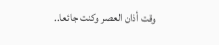وقت أذان العصر وكنت جائعا..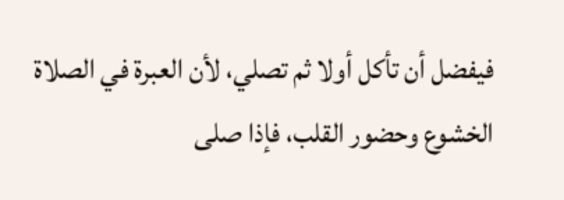فيفضل أن تأكل أولا ثم تصلي، لأن العبرة في الصلاة الخشوع وحضور القلب، فإذا صلى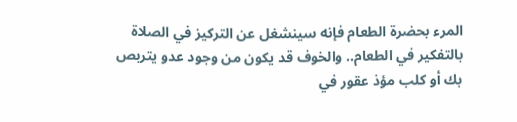المرء بحضرة الطعام فإنه سينشغل عن التركيز في الصلاة بالتفكير في الطعام.. والخوف قد يكون من وجود عدو يتربص بك أو كلب مؤذ عقور في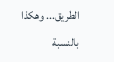الطريق... وهكذا بالنسبة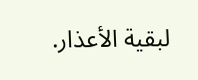لبقية الأعذار.